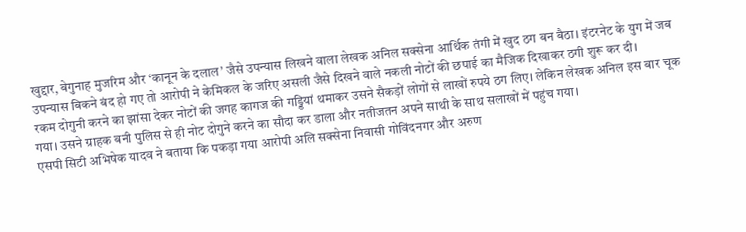खुद्दार, बेगुनाह मुजरिम और ‘कानून के दलाल’ जैसे उपन्यास लिखने वाला लेखक अनिल सक्सेना आर्थिक तंगी में खुद ठग बन बैठा। इंटरनेट के युग में जब उपन्यास बिकने बंद हो गए तो आरोपी ने केमिकल के जरिए असली जैसे दिखने वाले नकली नोटों की छपाई का मैजिक दिखाकर ठगी शुरू कर दी।
रकम दोगुनी करने का झांसा देकर नोटों की जगह कागज की गड्डियां थमाकर उसने सैकड़ों लोगों से लाखों रुपये ठग लिए। लेकिन लेखक अनिल इस बार चूक गया। उसने ग्राहक बनी पुलिस से ही नोट दोगुने करने का सौदा कर डाला और नतीजतन अपने साथी के साथ सलाखों में पहुंच गया।
एसपी सिटी अभिषेक यादव ने बताया कि पकड़ा गया आरोपी अलि सक्सेना निवासी गोविंदनगर और अरुण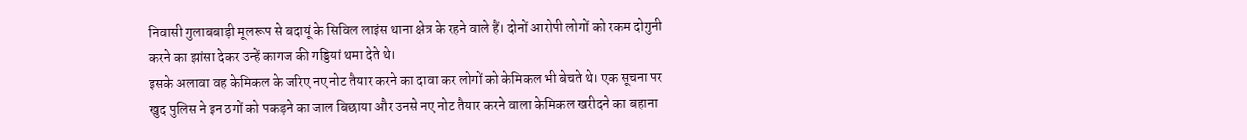निवासी गुलाबबाड़ी मूलरूप से बदायूं के सिविल लाइंस थाना क्षेत्र के रहने वाले हैं। दोनों आरोपी लोगों को रकम दोगुनी करने का झांसा देकर उन्हें कागज की गड्डियां थमा देते थे।
इसके अलावा वह केमिकल के जरिए नए नोट तैयार करने का दावा कर लोगों को केमिकल भी बेचते थे। एक सूचना पर खुद पुलिस ने इन ठगों को पकड़ने का जाल बिछाया और उनसे नए नोट तैयार करने वाला केमिकल खरीदने का बहाना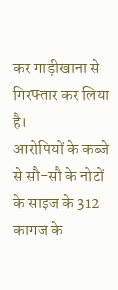कर गाड़ीखाना से गिरफ्तार कर लिया है।
आरोपियों के कब्जे से सौ-सौ के नोटों के साइज के 312 कागज के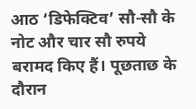आठ ‘डिफेक्टिव’ सौ-सौ के नोट और चार सौ रुपये बरामद किए हैं। पूछताछ के दौरान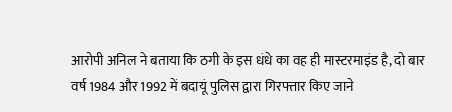आरोपी अनिल ने बताया कि ठगी के इस धंधे का वह ही मास्टरमाइंड है, दो बार वर्ष 1984 और 1992 में बदायूं पुलिस द्वारा गिरफ्तार किए जाने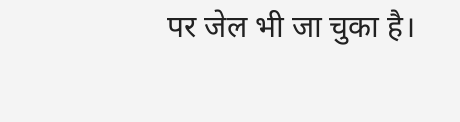पर जेल भी जा चुका है।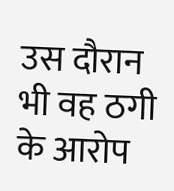उस दौरान भी वह ठगी के आरोप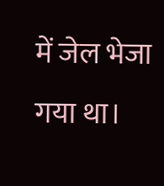में जेल भेजा गया था।